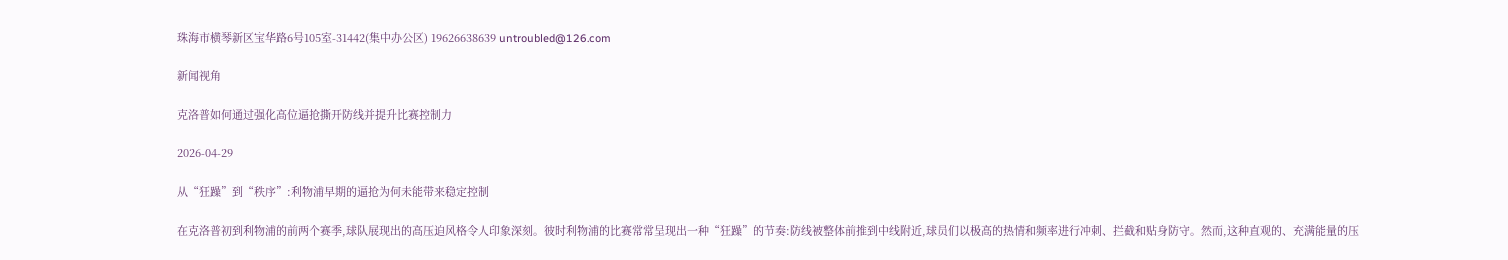珠海市横琴新区宝华路6号105室-31442(集中办公区) 19626638639 untroubled@126.com

新闻视角

克洛普如何通过强化高位逼抢撕开防线并提升比赛控制力

2026-04-29

从“狂躁”到“秩序”:利物浦早期的逼抢为何未能带来稳定控制

在克洛普初到利物浦的前两个赛季,球队展现出的高压迫风格令人印象深刻。彼时利物浦的比赛常常呈现出一种“狂躁”的节奏:防线被整体前推到中线附近,球员们以极高的热情和频率进行冲刺、拦截和贴身防守。然而,这种直观的、充满能量的压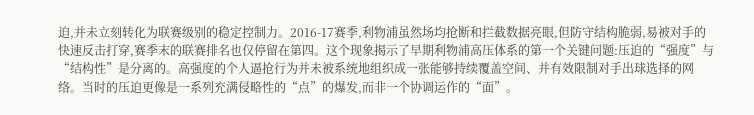迫,并未立刻转化为联赛级别的稳定控制力。2016-17赛季,利物浦虽然场均抢断和拦截数据亮眼,但防守结构脆弱,易被对手的快速反击打穿,赛季末的联赛排名也仅停留在第四。这个现象揭示了早期利物浦高压体系的第一个关键问题:压迫的“强度”与“结构性”是分离的。高强度的个人逼抢行为并未被系统地组织成一张能够持续覆盖空间、并有效限制对手出球选择的网络。当时的压迫更像是一系列充满侵略性的“点”的爆发,而非一个协调运作的“面”。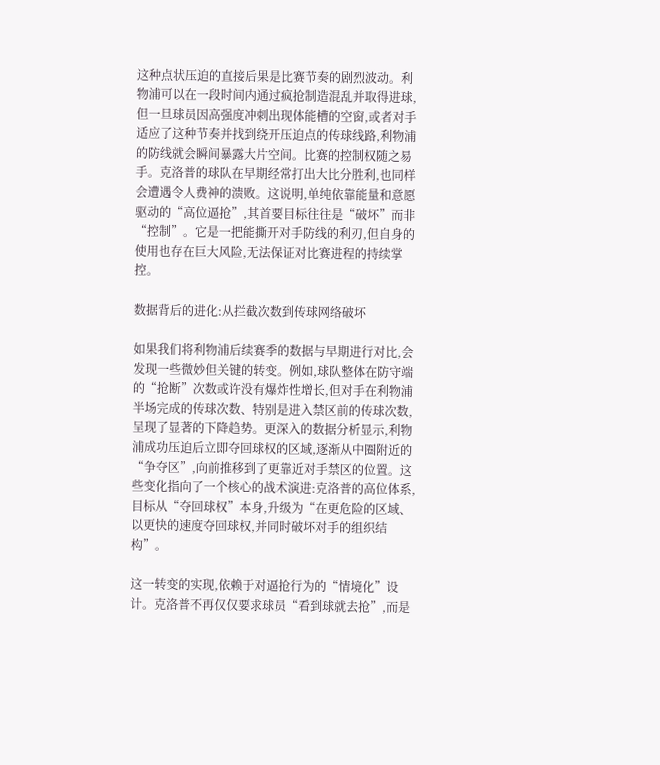这种点状压迫的直接后果是比赛节奏的剧烈波动。利物浦可以在一段时间内通过疯抢制造混乱并取得进球,但一旦球员因高强度冲刺出现体能槽的空窗,或者对手适应了这种节奏并找到绕开压迫点的传球线路,利物浦的防线就会瞬间暴露大片空间。比赛的控制权随之易手。克洛普的球队在早期经常打出大比分胜利,也同样会遭遇令人费神的溃败。这说明,单纯依靠能量和意愿驱动的“高位逼抢”,其首要目标往往是“破坏”而非“控制”。它是一把能撕开对手防线的利刃,但自身的使用也存在巨大风险,无法保证对比赛进程的持续掌控。

数据背后的进化:从拦截次数到传球网络破坏

如果我们将利物浦后续赛季的数据与早期进行对比,会发现一些微妙但关键的转变。例如,球队整体在防守端的“抢断”次数或许没有爆炸性增长,但对手在利物浦半场完成的传球次数、特别是进入禁区前的传球次数,呈现了显著的下降趋势。更深入的数据分析显示,利物浦成功压迫后立即夺回球权的区域,逐渐从中圈附近的“争夺区”,向前推移到了更靠近对手禁区的位置。这些变化指向了一个核心的战术演进:克洛普的高位体系,目标从“夺回球权”本身,升级为“在更危险的区域、以更快的速度夺回球权,并同时破坏对手的组织结构”。

这一转变的实现,依赖于对逼抢行为的“情境化”设计。克洛普不再仅仅要求球员“看到球就去抢”,而是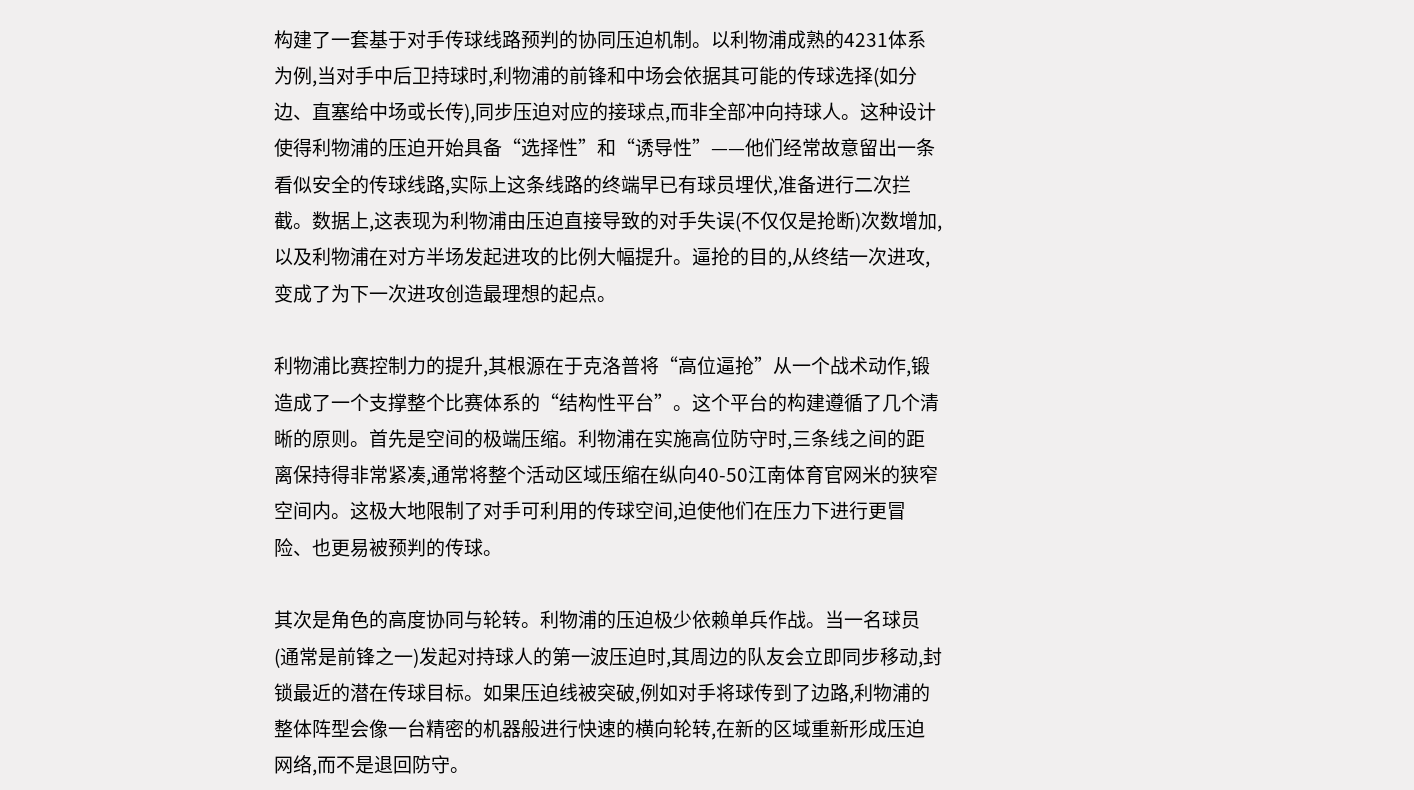构建了一套基于对手传球线路预判的协同压迫机制。以利物浦成熟的4231体系为例,当对手中后卫持球时,利物浦的前锋和中场会依据其可能的传球选择(如分边、直塞给中场或长传),同步压迫对应的接球点,而非全部冲向持球人。这种设计使得利物浦的压迫开始具备“选择性”和“诱导性”——他们经常故意留出一条看似安全的传球线路,实际上这条线路的终端早已有球员埋伏,准备进行二次拦截。数据上,这表现为利物浦由压迫直接导致的对手失误(不仅仅是抢断)次数增加,以及利物浦在对方半场发起进攻的比例大幅提升。逼抢的目的,从终结一次进攻,变成了为下一次进攻创造最理想的起点。

利物浦比赛控制力的提升,其根源在于克洛普将“高位逼抢”从一个战术动作,锻造成了一个支撑整个比赛体系的“结构性平台”。这个平台的构建遵循了几个清晰的原则。首先是空间的极端压缩。利物浦在实施高位防守时,三条线之间的距离保持得非常紧凑,通常将整个活动区域压缩在纵向40-50江南体育官网米的狭窄空间内。这极大地限制了对手可利用的传球空间,迫使他们在压力下进行更冒险、也更易被预判的传球。

其次是角色的高度协同与轮转。利物浦的压迫极少依赖单兵作战。当一名球员(通常是前锋之一)发起对持球人的第一波压迫时,其周边的队友会立即同步移动,封锁最近的潜在传球目标。如果压迫线被突破,例如对手将球传到了边路,利物浦的整体阵型会像一台精密的机器般进行快速的横向轮转,在新的区域重新形成压迫网络,而不是退回防守。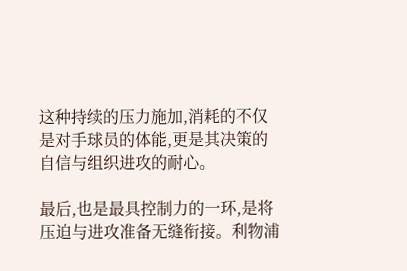这种持续的压力施加,消耗的不仅是对手球员的体能,更是其决策的自信与组织进攻的耐心。

最后,也是最具控制力的一环,是将压迫与进攻准备无缝衔接。利物浦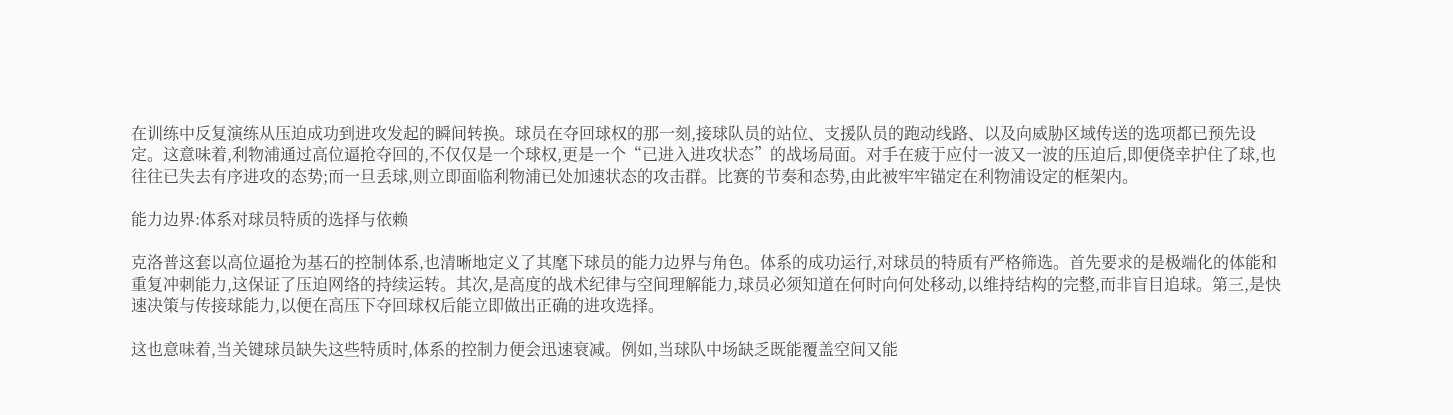在训练中反复演练从压迫成功到进攻发起的瞬间转换。球员在夺回球权的那一刻,接球队员的站位、支援队员的跑动线路、以及向威胁区域传送的选项都已预先设定。这意味着,利物浦通过高位逼抢夺回的,不仅仅是一个球权,更是一个“已进入进攻状态”的战场局面。对手在疲于应付一波又一波的压迫后,即便侥幸护住了球,也往往已失去有序进攻的态势;而一旦丢球,则立即面临利物浦已处加速状态的攻击群。比赛的节奏和态势,由此被牢牢锚定在利物浦设定的框架内。

能力边界:体系对球员特质的选择与依赖

克洛普这套以高位逼抢为基石的控制体系,也清晰地定义了其麾下球员的能力边界与角色。体系的成功运行,对球员的特质有严格筛选。首先要求的是极端化的体能和重复冲刺能力,这保证了压迫网络的持续运转。其次,是高度的战术纪律与空间理解能力,球员必须知道在何时向何处移动,以维持结构的完整,而非盲目追球。第三,是快速决策与传接球能力,以便在高压下夺回球权后能立即做出正确的进攻选择。

这也意味着,当关键球员缺失这些特质时,体系的控制力便会迅速衰减。例如,当球队中场缺乏既能覆盖空间又能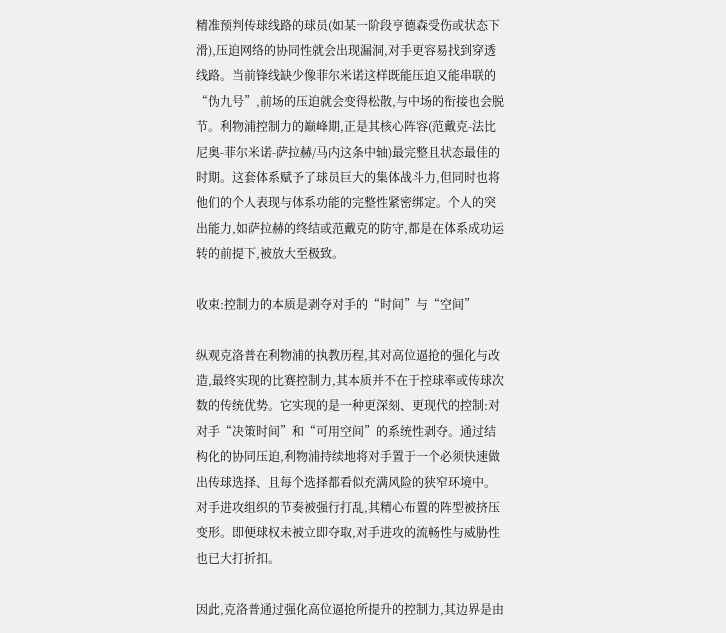精准预判传球线路的球员(如某一阶段亨德森受伤或状态下滑),压迫网络的协同性就会出现漏洞,对手更容易找到穿透线路。当前锋线缺少像菲尔米诺这样既能压迫又能串联的“伪九号”,前场的压迫就会变得松散,与中场的衔接也会脱节。利物浦控制力的巅峰期,正是其核心阵容(范戴克-法比尼奥-菲尔米诺-萨拉赫/马内这条中轴)最完整且状态最佳的时期。这套体系赋予了球员巨大的集体战斗力,但同时也将他们的个人表现与体系功能的完整性紧密绑定。个人的突出能力,如萨拉赫的终结或范戴克的防守,都是在体系成功运转的前提下,被放大至极致。

收束:控制力的本质是剥夺对手的“时间”与“空间”

纵观克洛普在利物浦的执教历程,其对高位逼抢的强化与改造,最终实现的比赛控制力,其本质并不在于控球率或传球次数的传统优势。它实现的是一种更深刻、更现代的控制:对对手“决策时间”和“可用空间”的系统性剥夺。通过结构化的协同压迫,利物浦持续地将对手置于一个必须快速做出传球选择、且每个选择都看似充满风险的狭窄环境中。对手进攻组织的节奏被强行打乱,其精心布置的阵型被挤压变形。即便球权未被立即夺取,对手进攻的流畅性与威胁性也已大打折扣。

因此,克洛普通过强化高位逼抢所提升的控制力,其边界是由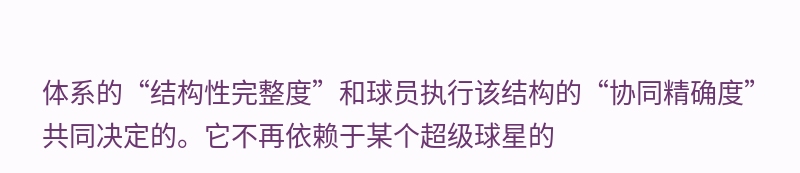体系的“结构性完整度”和球员执行该结构的“协同精确度”共同决定的。它不再依赖于某个超级球星的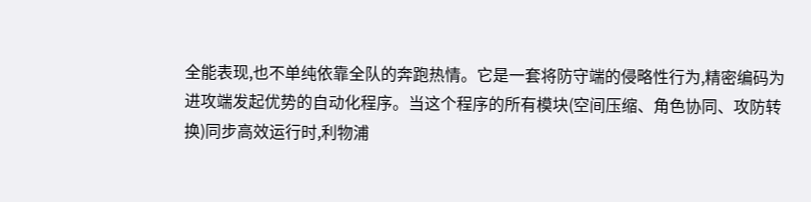全能表现,也不单纯依靠全队的奔跑热情。它是一套将防守端的侵略性行为,精密编码为进攻端发起优势的自动化程序。当这个程序的所有模块(空间压缩、角色协同、攻防转换)同步高效运行时,利物浦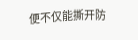便不仅能撕开防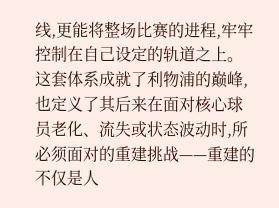线,更能将整场比赛的进程,牢牢控制在自己设定的轨道之上。这套体系成就了利物浦的巅峰,也定义了其后来在面对核心球员老化、流失或状态波动时,所必须面对的重建挑战——重建的不仅是人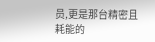员,更是那台精密且耗能的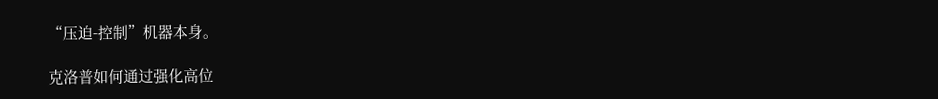“压迫-控制”机器本身。

克洛普如何通过强化高位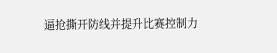逼抢撕开防线并提升比赛控制力